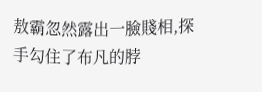敖霸忽然露出一臉賤相,探手勾住了布凡的脖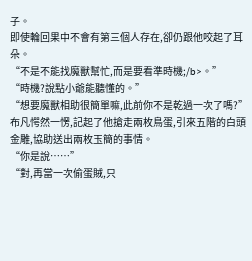子。
即使輪回果中不會有第三個人存在,卻仍跟他咬起了耳朵。
“不是不能找魔獸幫忙,而是要看準時機;/b>。”
“時機?說點小爺能聽懂的。”
“想要魔獸相助很簡單嘛,此前你不是乾過一次了嗎?”
布凡愕然一愣,記起了他搶走兩枚鳥蛋,引來五階的白頭金雕,協助送出兩枚玉簡的事情。
“你是說……”
“對,再當一次偷蛋賊,只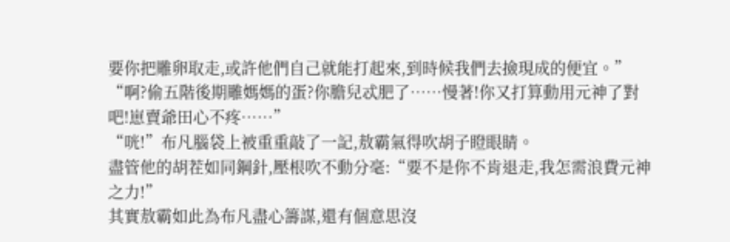要你把雕卵取走,或許他們自己就能打起來,到時候我們去撿現成的便宜。”
“啊?偷五階後期雕媽媽的蛋?你膽兒忒肥了……慢著!你又打算動用元神了對吧!崽賣爺田心不疼……”
“咣!”布凡腦袋上被重重敲了一記,敖霸氣得吹胡子瞪眼睛。
盡管他的胡茬如同鋼針,壓根吹不動分毫:“要不是你不肯退走,我怎需浪費元神之力!”
其實敖霸如此為布凡盡心籌謀,還有個意思沒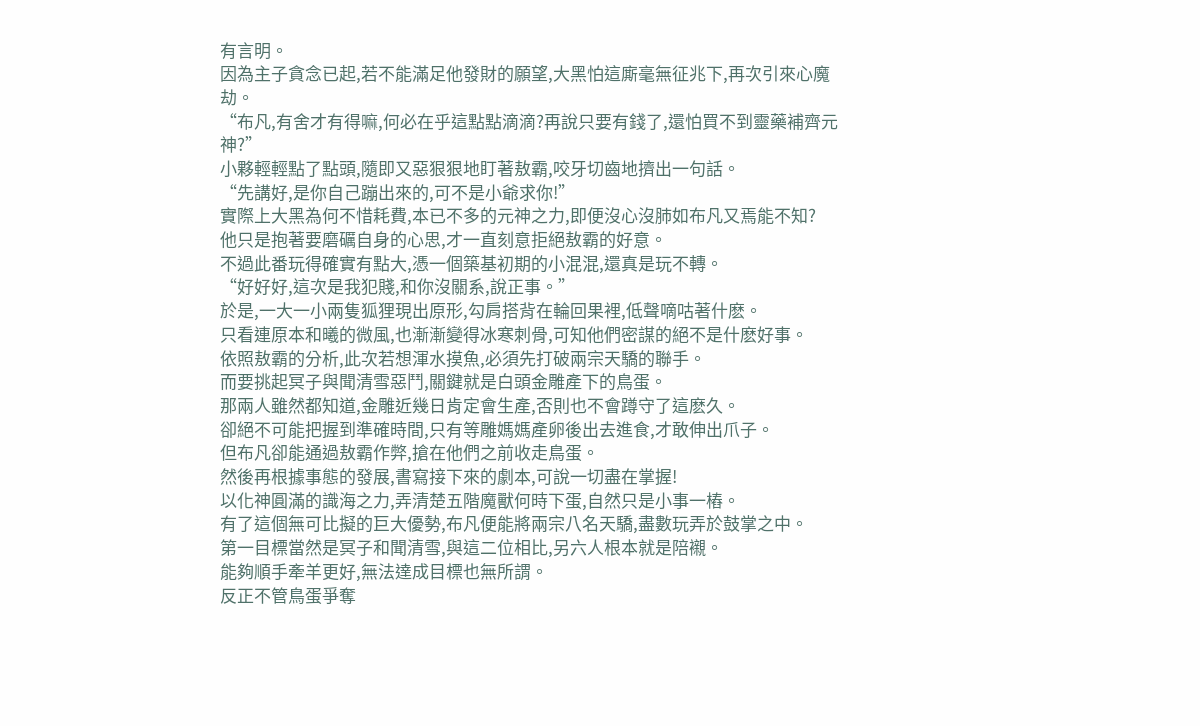有言明。
因為主子貪念已起,若不能滿足他發財的願望,大黑怕這廝毫無征兆下,再次引來心魔劫。
“布凡,有舍才有得嘛,何必在乎這點點滴滴?再說只要有錢了,還怕買不到靈藥補齊元神?”
小夥輕輕點了點頭,隨即又惡狠狠地盯著敖霸,咬牙切齒地擠出一句話。
“先講好,是你自己蹦出來的,可不是小爺求你!”
實際上大黑為何不惜耗費,本已不多的元神之力,即便沒心沒肺如布凡又焉能不知?
他只是抱著要磨礪自身的心思,才一直刻意拒絕敖霸的好意。
不過此番玩得確實有點大,憑一個築基初期的小混混,還真是玩不轉。
“好好好,這次是我犯賤,和你沒關系,說正事。”
於是,一大一小兩隻狐狸現出原形,勾肩搭背在輪回果裡,低聲嘀咕著什麽。
只看連原本和曦的微風,也漸漸變得冰寒刺骨,可知他們密謀的絕不是什麽好事。
依照敖霸的分析,此次若想渾水摸魚,必須先打破兩宗天驕的聯手。
而要挑起冥子與聞清雪惡鬥,關鍵就是白頭金雕產下的鳥蛋。
那兩人雖然都知道,金雕近幾日肯定會生產,否則也不會蹲守了這麽久。
卻絕不可能把握到準確時間,只有等雕媽媽產卵後出去進食,才敢伸出爪子。
但布凡卻能通過敖霸作弊,搶在他們之前收走鳥蛋。
然後再根據事態的發展,書寫接下來的劇本,可說一切盡在掌握!
以化神圓滿的識海之力,弄清楚五階魔獸何時下蛋,自然只是小事一樁。
有了這個無可比擬的巨大優勢,布凡便能將兩宗八名天驕,盡數玩弄於鼓掌之中。
第一目標當然是冥子和聞清雪,與這二位相比,另六人根本就是陪襯。
能夠順手牽羊更好,無法達成目標也無所謂。
反正不管鳥蛋爭奪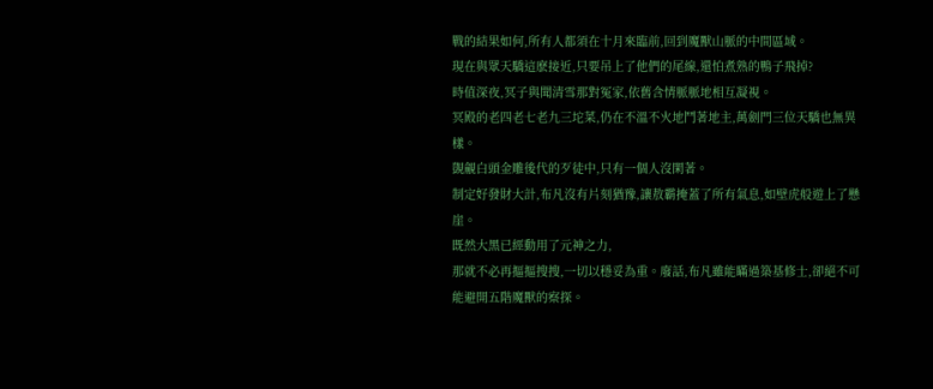戰的結果如何,所有人都須在十月來臨前,回到魔獸山脈的中間區域。
現在與眾天驕這麽接近,只要吊上了他們的尾線,還怕煮熟的鴨子飛掉?
時值深夜,冥子與聞清雪那對冤家,依舊含情脈脈地相互凝視。
冥殿的老四老七老九三坨菜,仍在不溫不火地鬥著地主,萬劍門三位天驕也無異樣。
覬覦白頭金雕後代的歹徒中,只有一個人沒閑著。
制定好發財大計,布凡沒有片刻猶豫,讓敖霸掩蓋了所有氣息,如壁虎般遊上了懸崖。
既然大黑已經動用了元神之力,
那就不必再摳摳搜搜,一切以穩妥為重。廢話,布凡雖能瞞過築基修士,卻絕不可能避開五階魔獸的察探。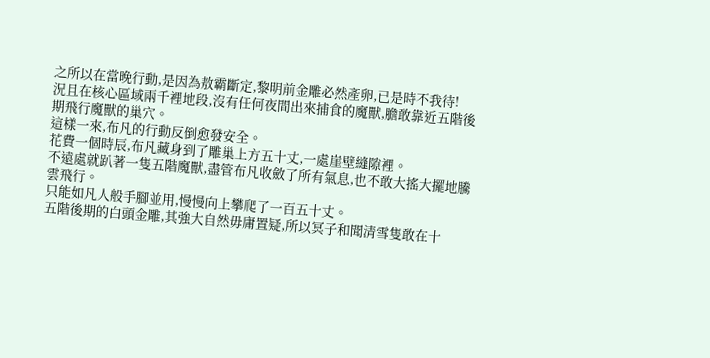之所以在當晚行動,是因為敖霸斷定,黎明前金雕必然產卵,已是時不我待!
況且在核心區域兩千裡地段,沒有任何夜間出來捕食的魔獸,膽敢靠近五階後期飛行魔獸的巢穴。
這樣一來,布凡的行動反倒愈發安全。
花費一個時辰,布凡藏身到了雕巢上方五十丈,一處崖壁縫隙裡。
不遠處就趴著一隻五階魔獸,盡管布凡收斂了所有氣息,也不敢大搖大擺地騰雲飛行。
只能如凡人般手腳並用,慢慢向上攀爬了一百五十丈。
五階後期的白頭金雕,其強大自然毋庸置疑,所以冥子和聞清雪隻敢在十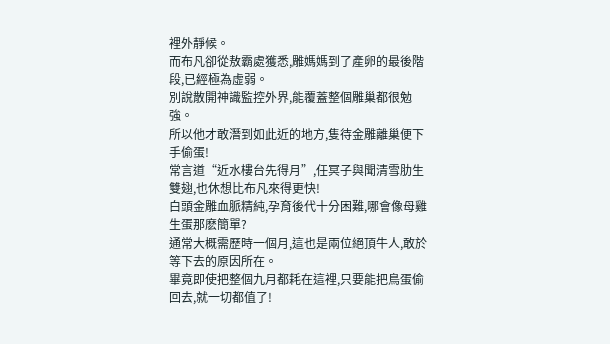裡外靜候。
而布凡卻從敖霸處獲悉,雕媽媽到了產卵的最後階段,已經極為虛弱。
別說散開神識監控外界,能覆蓋整個雕巢都很勉強。
所以他才敢潛到如此近的地方,隻待金雕離巢便下手偷蛋!
常言道“近水樓台先得月”,任冥子與聞清雪肋生雙翅,也休想比布凡來得更快!
白頭金雕血脈精純,孕育後代十分困難,哪會像母雞生蛋那麽簡單?
通常大概需歷時一個月,這也是兩位絕頂牛人,敢於等下去的原因所在。
畢竟即使把整個九月都耗在這裡,只要能把鳥蛋偷回去,就一切都值了!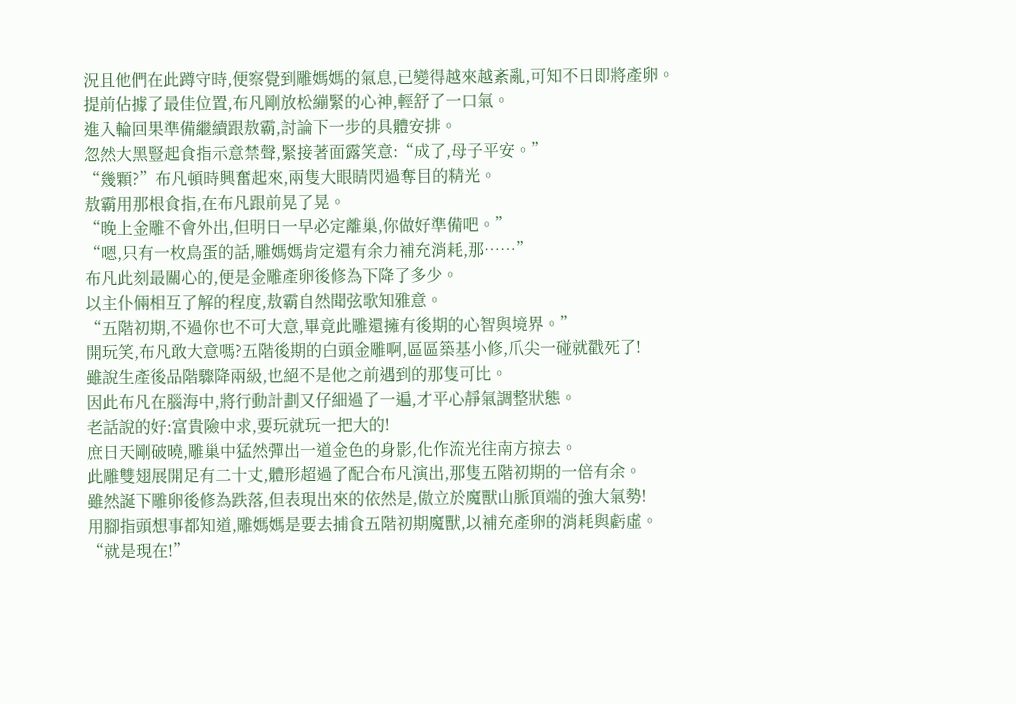況且他們在此蹲守時,便察覺到雕媽媽的氣息,已變得越來越紊亂,可知不日即將產卵。
提前佔據了最佳位置,布凡剛放松繃緊的心神,輕舒了一口氣。
進入輪回果準備繼續跟敖霸,討論下一步的具體安排。
忽然大黑豎起食指示意禁聲,緊接著面露笑意:“成了,母子平安。”
“幾顆?”布凡頓時興奮起來,兩隻大眼睛閃過奪目的精光。
敖霸用那根食指,在布凡跟前晃了晃。
“晚上金雕不會外出,但明日一早必定離巢,你做好準備吧。”
“嗯,只有一枚鳥蛋的話,雕媽媽肯定還有余力補充消耗,那……”
布凡此刻最關心的,便是金雕產卵後修為下降了多少。
以主仆倆相互了解的程度,敖霸自然聞弦歌知雅意。
“五階初期,不過你也不可大意,畢竟此雕還擁有後期的心智與境界。”
開玩笑,布凡敢大意嗎?五階後期的白頭金雕啊,區區築基小修,爪尖一碰就戳死了!
雖說生產後品階驟降兩級,也絕不是他之前遇到的那隻可比。
因此布凡在腦海中,將行動計劃又仔細過了一遍,才平心靜氣調整狀態。
老話說的好:富貴險中求,要玩就玩一把大的!
庶日天剛破曉,雕巢中猛然彈出一道金色的身影,化作流光往南方掠去。
此雕雙翅展開足有二十丈,體形超過了配合布凡演出,那隻五階初期的一倍有余。
雖然誕下雕卵後修為跌落,但表現出來的依然是,傲立於魔獸山脈頂端的強大氣勢!
用腳指頭想事都知道,雕媽媽是要去捕食五階初期魔獸,以補充產卵的消耗與虧虛。
“就是現在!”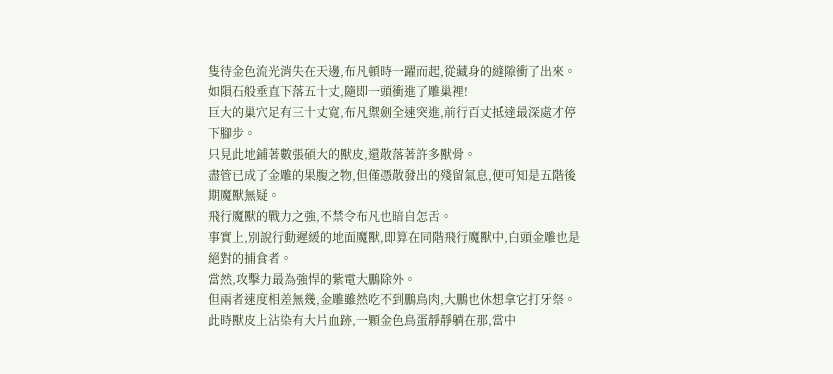隻待金色流光消失在天邊,布凡頓時一躍而起,從藏身的縫隙衝了出來。
如隕石般垂直下落五十丈,隨即一頭衝進了雕巢裡!
巨大的巢穴足有三十丈寬,布凡禦劍全速突進,前行百丈抵達最深處才停下腳步。
只見此地鋪著數張碩大的獸皮,還散落著許多獸骨。
盡管已成了金雕的果腹之物,但僅憑散發出的殘留氣息,便可知是五階後期魔獸無疑。
飛行魔獸的戰力之強,不禁令布凡也暗自怎舌。
事實上,別說行動遲緩的地面魔獸,即算在同階飛行魔獸中,白頭金雕也是絕對的捕食者。
當然,攻擊力最為強悍的紫電大鵬除外。
但兩者速度相差無幾,金雕雖然吃不到鵬鳥肉,大鵬也休想拿它打牙祭。
此時獸皮上沾染有大片血跡,一顆金色鳥蛋靜靜躺在那,當中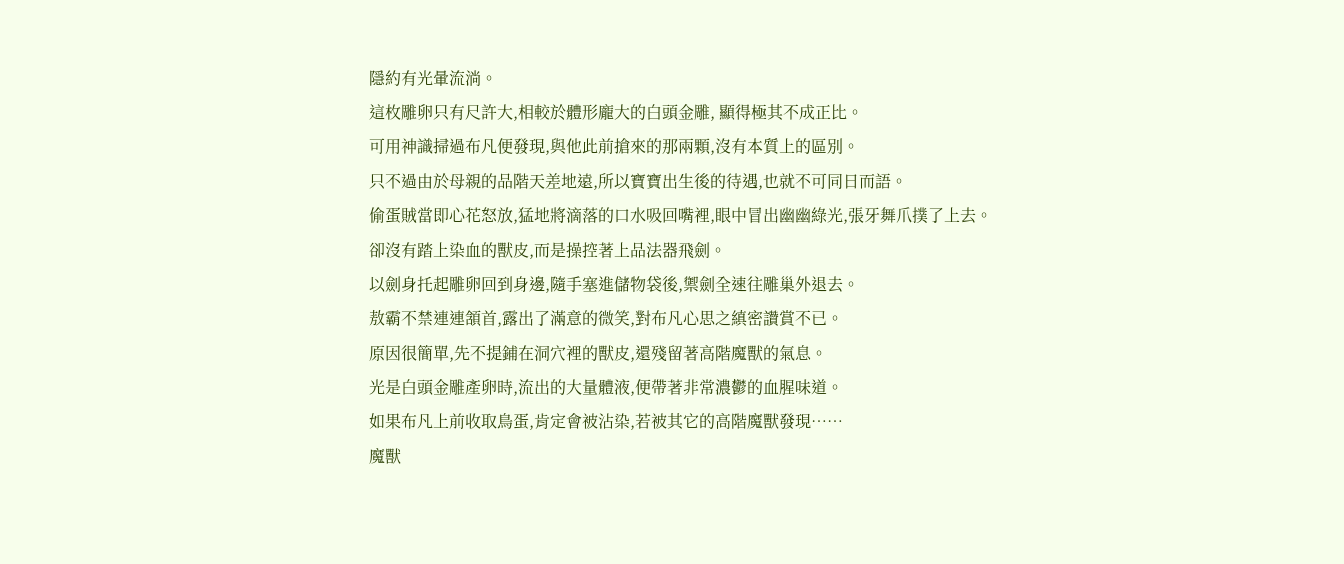隱約有光暈流淌。
這枚雕卵只有尺許大,相較於體形龐大的白頭金雕, 顯得極其不成正比。
可用神識掃過布凡便發現,與他此前搶來的那兩顆,沒有本質上的區別。
只不過由於母親的品階天差地遠,所以寶寶出生後的待遇,也就不可同日而語。
偷蛋賊當即心花怒放,猛地將滴落的口水吸回嘴裡,眼中冒出幽幽綠光,張牙舞爪撲了上去。
卻沒有踏上染血的獸皮,而是操控著上品法器飛劍。
以劍身托起雕卵回到身邊,隨手塞進儲物袋後,禦劍全速往雕巢外退去。
敖霸不禁連連頷首,露出了滿意的微笑,對布凡心思之縝密讚賞不已。
原因很簡單,先不提鋪在洞穴裡的獸皮,還殘留著高階魔獸的氣息。
光是白頭金雕產卵時,流出的大量體液,便帶著非常濃鬱的血腥味道。
如果布凡上前收取鳥蛋,肯定會被沾染,若被其它的高階魔獸發現……
魔獸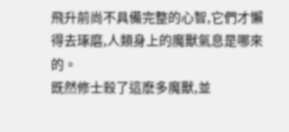飛升前尚不具備完整的心智,它們才懶得去琢磨,人類身上的魔獸氣息是哪來的。
既然修士殺了這麽多魔獸,並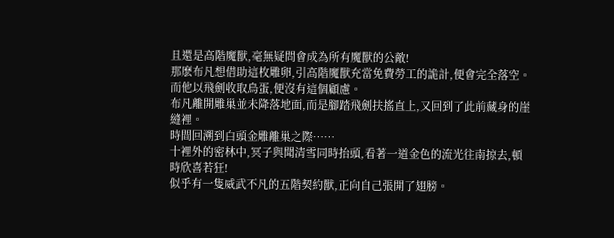且還是高階魔獸,毫無疑問會成為所有魔獸的公敵!
那麽布凡想借助這枚雕卵,引高階魔獸充當免費勞工的詭計,便會完全落空。
而他以飛劍收取鳥蛋,便沒有這個顧慮。
布凡離開雕巢並未降落地面,而是腳踏飛劍扶搖直上,又回到了此前藏身的崖縫裡。
時間回溯到白頭金雕離巢之際……
十裡外的密林中,冥子與聞清雪同時抬頭,看著一道金色的流光往南掠去,頓時欣喜若狂!
似乎有一隻威武不凡的五階契約獸,正向自己張開了翅膀。